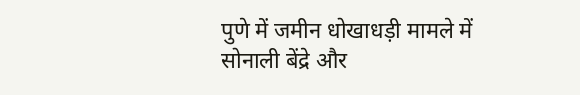पुणे में जमीन धोखाधड़ी मामले में सोनाली बेंद्रे और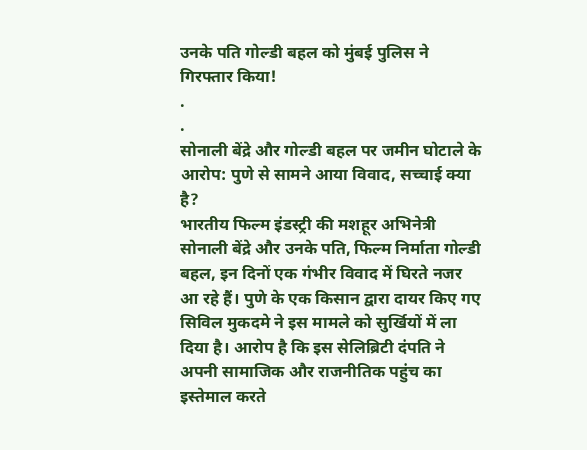उनके पति गोल्डी बहल को मुंबई पुलिस ने गिरफ्तार किया!
.
.
सोनाली बेंद्रे और गोल्डी बहल पर जमीन घोटाले के आरोप: पुणे से सामने आया विवाद, सच्चाई क्या है?
भारतीय फिल्म इंडस्ट्री की मशहूर अभिनेत्री सोनाली बेंद्रे और उनके पति, फिल्म निर्माता गोल्डी बहल, इन दिनों एक गंभीर विवाद में घिरते नजर आ रहे हैं। पुणे के एक किसान द्वारा दायर किए गए सिविल मुकदमे ने इस मामले को सुर्खियों में ला दिया है। आरोप है कि इस सेलिब्रिटी दंपति ने अपनी सामाजिक और राजनीतिक पहुंच का इस्तेमाल करते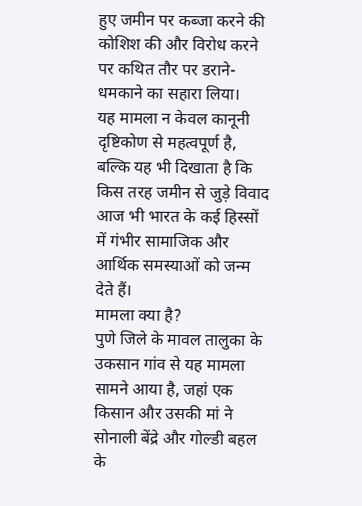हुए जमीन पर कब्जा करने की कोशिश की और विरोध करने पर कथित तौर पर डराने-धमकाने का सहारा लिया।
यह मामला न केवल कानूनी दृष्टिकोण से महत्वपूर्ण है, बल्कि यह भी दिखाता है कि किस तरह जमीन से जुड़े विवाद आज भी भारत के कई हिस्सों में गंभीर सामाजिक और आर्थिक समस्याओं को जन्म देते हैं।
मामला क्या है?
पुणे जिले के मावल तालुका के उकसान गांव से यह मामला सामने आया है, जहां एक किसान और उसकी मां ने सोनाली बेंद्रे और गोल्डी बहल के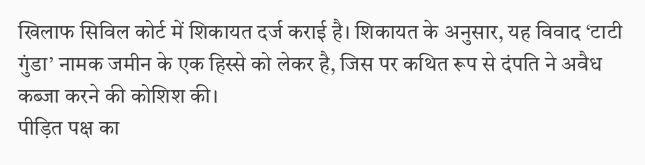खिलाफ सिविल कोर्ट में शिकायत दर्ज कराई है। शिकायत के अनुसार, यह विवाद ‘टाटी गुंडा’ नामक जमीन के एक हिस्से को लेकर है, जिस पर कथित रूप से दंपति ने अवैध कब्जा करने की कोशिश की।
पीड़ित पक्ष का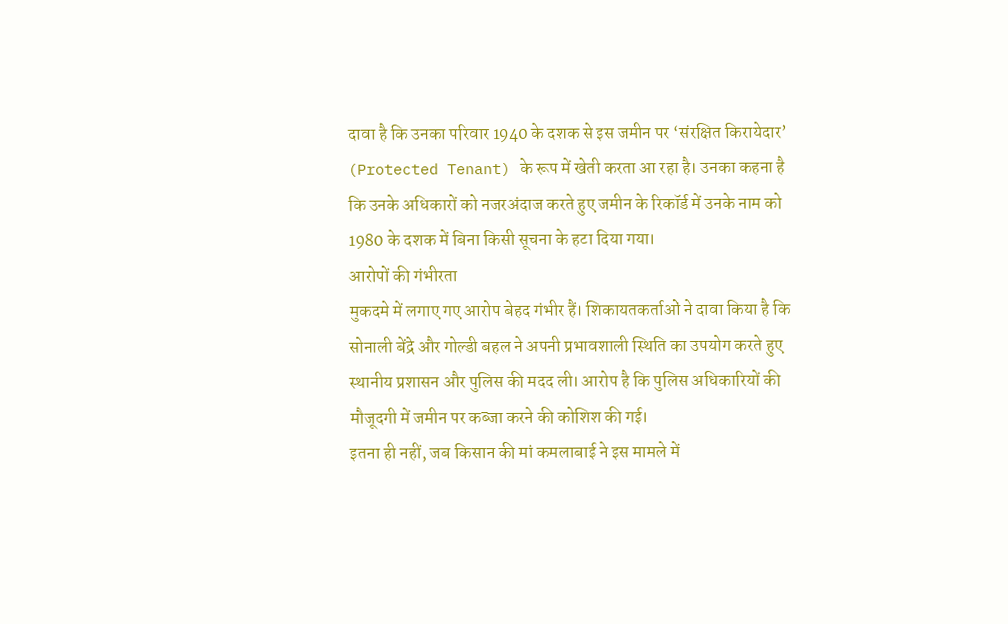दावा है कि उनका परिवार 1940 के दशक से इस जमीन पर ‘संरक्षित किरायेदार’ (Protected Tenant) के रूप में खेती करता आ रहा है। उनका कहना है कि उनके अधिकारों को नजरअंदाज करते हुए जमीन के रिकॉर्ड में उनके नाम को 1980 के दशक में बिना किसी सूचना के हटा दिया गया।
आरोपों की गंभीरता
मुकदमे में लगाए गए आरोप बेहद गंभीर हैं। शिकायतकर्ताओं ने दावा किया है कि सोनाली बेंद्रे और गोल्डी बहल ने अपनी प्रभावशाली स्थिति का उपयोग करते हुए स्थानीय प्रशासन और पुलिस की मदद ली। आरोप है कि पुलिस अधिकारियों की मौजूदगी में जमीन पर कब्जा करने की कोशिश की गई।
इतना ही नहीं, जब किसान की मां कमलाबाई ने इस मामले में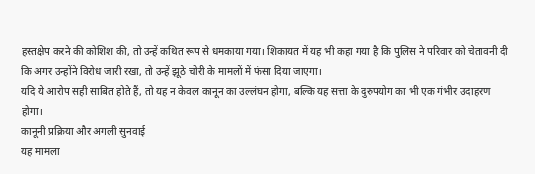हस्तक्षेप करने की कोशिश की, तो उन्हें कथित रूप से धमकाया गया। शिकायत में यह भी कहा गया है कि पुलिस ने परिवार को चेतावनी दी कि अगर उन्होंने विरोध जारी रखा, तो उन्हें झूठे चोरी के मामलों में फंसा दिया जाएगा।
यदि ये आरोप सही साबित होते हैं, तो यह न केवल कानून का उल्लंघन होगा, बल्कि यह सत्ता के दुरुपयोग का भी एक गंभीर उदाहरण होगा।
कानूनी प्रक्रिया और अगली सुनवाई
यह मामला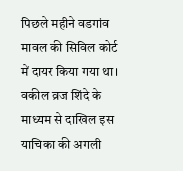पिछले महीने वडगांव मावल की सिविल कोर्ट में दायर किया गया था। वकील व्रज शिंदे के माध्यम से दाखिल इस याचिका की अगली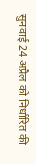सुनवाई 24 अप्रैल को निर्धारित की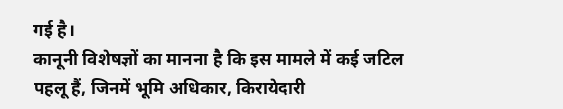गई है।
कानूनी विशेषज्ञों का मानना है कि इस मामले में कई जटिल पहलू हैं, जिनमें भूमि अधिकार, किरायेदारी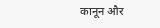कानून और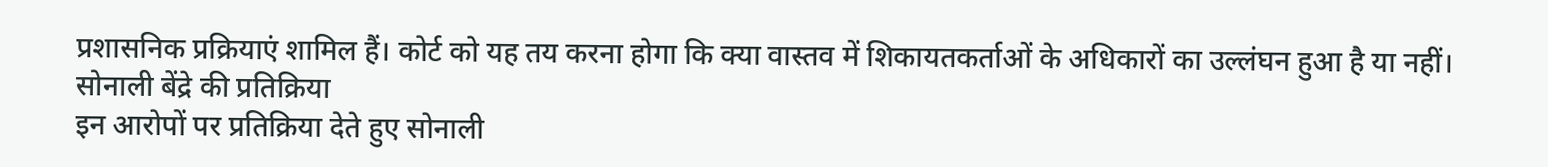प्रशासनिक प्रक्रियाएं शामिल हैं। कोर्ट को यह तय करना होगा कि क्या वास्तव में शिकायतकर्ताओं के अधिकारों का उल्लंघन हुआ है या नहीं।
सोनाली बेंद्रे की प्रतिक्रिया
इन आरोपों पर प्रतिक्रिया देते हुए सोनाली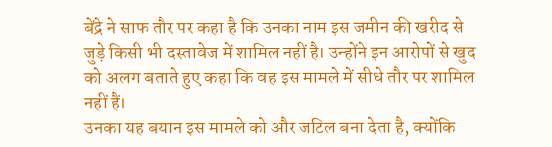बेंद्रे ने साफ तौर पर कहा है कि उनका नाम इस जमीन की खरीद से जुड़े किसी भी दस्तावेज में शामिल नहीं है। उन्होंने इन आरोपों से खुद को अलग बताते हुए कहा कि वह इस मामले में सीधे तौर पर शामिल नहीं हैं।
उनका यह बयान इस मामले को और जटिल बना देता है, क्योंकि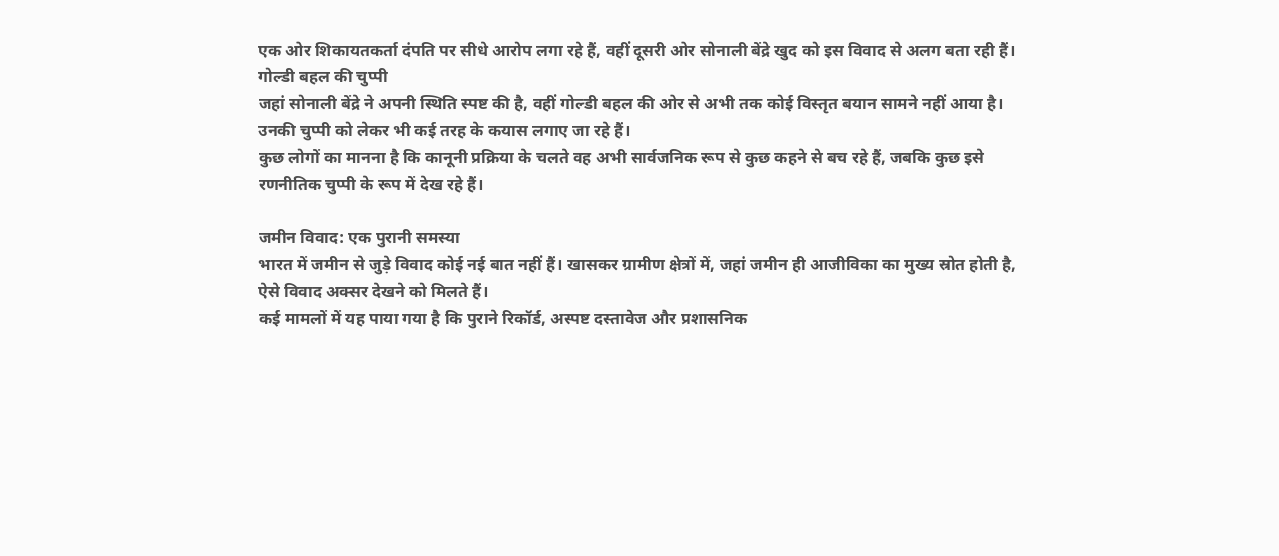एक ओर शिकायतकर्ता दंपति पर सीधे आरोप लगा रहे हैं, वहीं दूसरी ओर सोनाली बेंद्रे खुद को इस विवाद से अलग बता रही हैं।
गोल्डी बहल की चुप्पी
जहां सोनाली बेंद्रे ने अपनी स्थिति स्पष्ट की है, वहीं गोल्डी बहल की ओर से अभी तक कोई विस्तृत बयान सामने नहीं आया है। उनकी चुप्पी को लेकर भी कई तरह के कयास लगाए जा रहे हैं।
कुछ लोगों का मानना है कि कानूनी प्रक्रिया के चलते वह अभी सार्वजनिक रूप से कुछ कहने से बच रहे हैं, जबकि कुछ इसे रणनीतिक चुप्पी के रूप में देख रहे हैं।

जमीन विवाद: एक पुरानी समस्या
भारत में जमीन से जुड़े विवाद कोई नई बात नहीं हैं। खासकर ग्रामीण क्षेत्रों में, जहां जमीन ही आजीविका का मुख्य स्रोत होती है, ऐसे विवाद अक्सर देखने को मिलते हैं।
कई मामलों में यह पाया गया है कि पुराने रिकॉर्ड, अस्पष्ट दस्तावेज और प्रशासनिक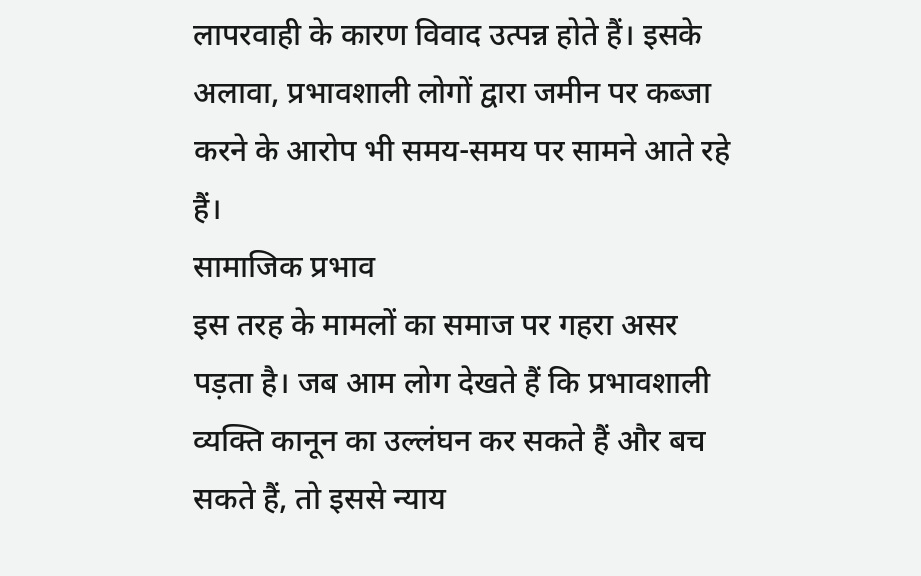लापरवाही के कारण विवाद उत्पन्न होते हैं। इसके अलावा, प्रभावशाली लोगों द्वारा जमीन पर कब्जा करने के आरोप भी समय-समय पर सामने आते रहे हैं।
सामाजिक प्रभाव
इस तरह के मामलों का समाज पर गहरा असर पड़ता है। जब आम लोग देखते हैं कि प्रभावशाली व्यक्ति कानून का उल्लंघन कर सकते हैं और बच सकते हैं, तो इससे न्याय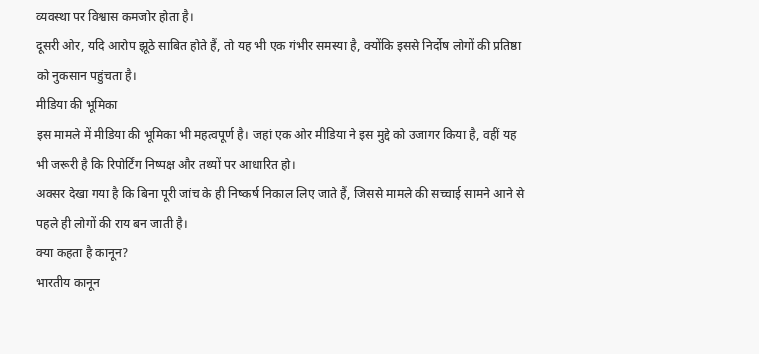व्यवस्था पर विश्वास कमजोर होता है।
दूसरी ओर, यदि आरोप झूठे साबित होते हैं, तो यह भी एक गंभीर समस्या है, क्योंकि इससे निर्दोष लोगों की प्रतिष्ठा को नुकसान पहुंचता है।
मीडिया की भूमिका
इस मामले में मीडिया की भूमिका भी महत्वपूर्ण है। जहां एक ओर मीडिया ने इस मुद्दे को उजागर किया है, वहीं यह भी जरूरी है कि रिपोर्टिंग निष्पक्ष और तथ्यों पर आधारित हो।
अक्सर देखा गया है कि बिना पूरी जांच के ही निष्कर्ष निकाल लिए जाते हैं, जिससे मामले की सच्चाई सामने आने से पहले ही लोगों की राय बन जाती है।
क्या कहता है कानून?
भारतीय कानून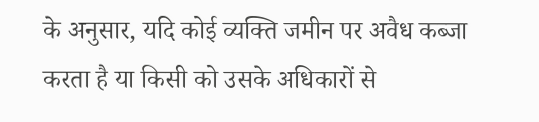के अनुसार, यदि कोई व्यक्ति जमीन पर अवैध कब्जा करता है या किसी को उसके अधिकारों से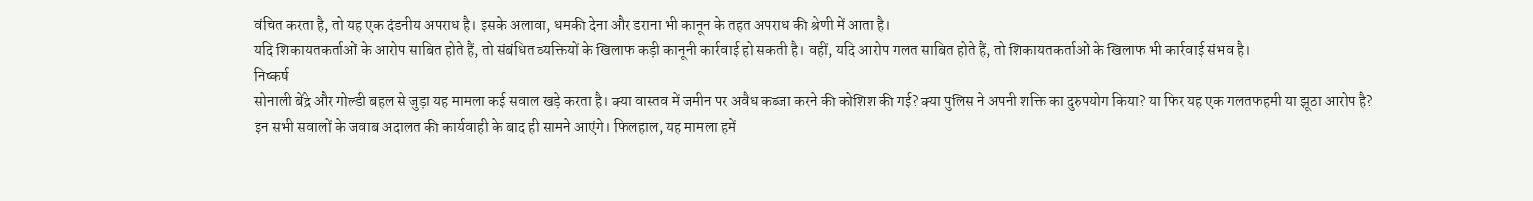वंचित करता है, तो यह एक दंडनीय अपराध है। इसके अलावा, धमकी देना और डराना भी कानून के तहत अपराध की श्रेणी में आता है।
यदि शिकायतकर्ताओं के आरोप साबित होते हैं, तो संबंधित व्यक्तियों के खिलाफ कड़ी कानूनी कार्रवाई हो सकती है। वहीं, यदि आरोप गलत साबित होते हैं, तो शिकायतकर्ताओं के खिलाफ भी कार्रवाई संभव है।
निष्कर्ष
सोनाली बेंद्रे और गोल्डी बहल से जुड़ा यह मामला कई सवाल खड़े करता है। क्या वास्तव में जमीन पर अवैध कब्जा करने की कोशिश की गई? क्या पुलिस ने अपनी शक्ति का दुरुपयोग किया? या फिर यह एक गलतफहमी या झूठा आरोप है?
इन सभी सवालों के जवाब अदालत की कार्यवाही के बाद ही सामने आएंगे। फिलहाल, यह मामला हमें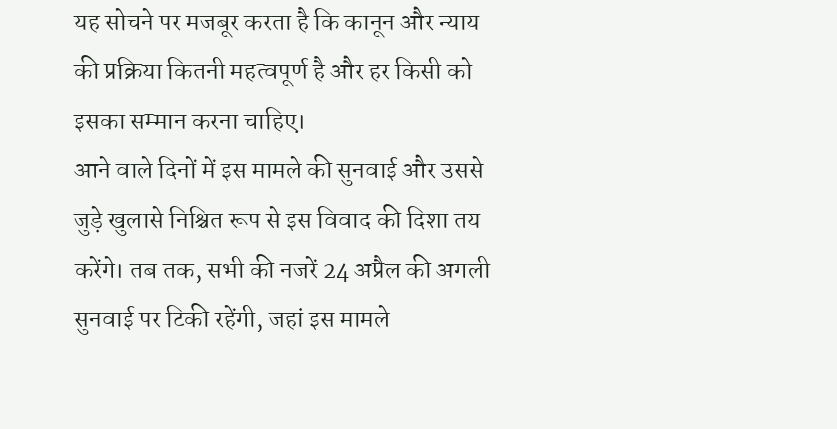यह सोचने पर मजबूर करता है कि कानून और न्याय की प्रक्रिया कितनी महत्वपूर्ण है और हर किसी को इसका सम्मान करना चाहिए।
आने वाले दिनों में इस मामले की सुनवाई और उससे जुड़े खुलासे निश्चित रूप से इस विवाद की दिशा तय करेंगे। तब तक, सभी की नजरें 24 अप्रैल की अगली सुनवाई पर टिकी रहेंगी, जहां इस मामले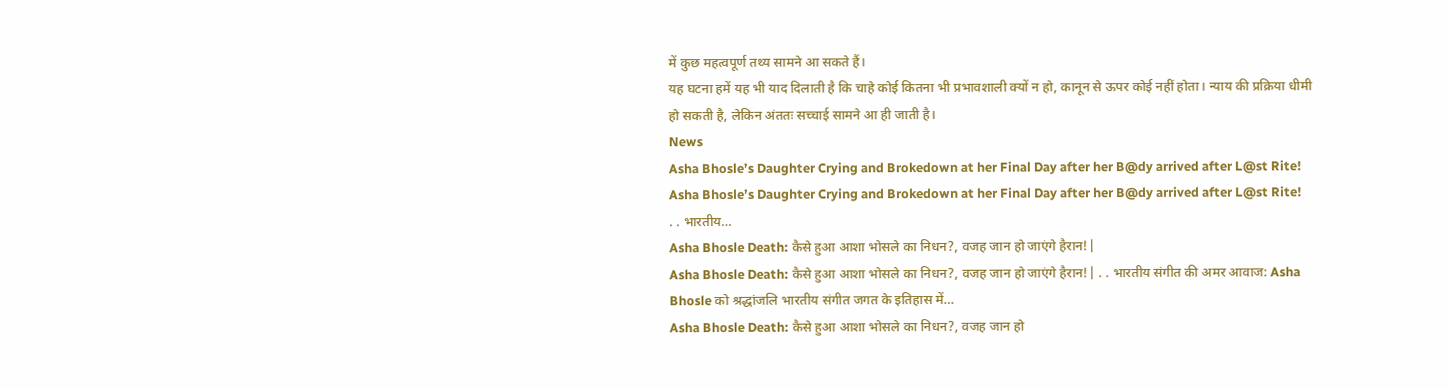में कुछ महत्वपूर्ण तथ्य सामने आ सकते हैं।
यह घटना हमें यह भी याद दिलाती है कि चाहे कोई कितना भी प्रभावशाली क्यों न हो, कानून से ऊपर कोई नहीं होता। न्याय की प्रक्रिया धीमी हो सकती है, लेकिन अंततः सच्चाई सामने आ ही जाती है।
News
Asha Bhosle’s Daughter Crying and Brokedown at her Final Day after her B@dy arrived after L@st Rite!
Asha Bhosle’s Daughter Crying and Brokedown at her Final Day after her B@dy arrived after L@st Rite! . . भारतीय…
Asha Bhosle Death: कैसे हुआ आशा भोसले का निधन?, वजह जान हो जाएंगे हैरान!|
Asha Bhosle Death: कैसे हुआ आशा भोसले का निधन?, वजह जान हो जाएंगे हैरान!| . . भारतीय संगीत की अमर आवाज: Asha Bhosle को श्रद्धांजलि भारतीय संगीत जगत के इतिहास में…
Asha Bhosle Death: कैसे हुआ आशा भोसले का निधन?, वजह जान हो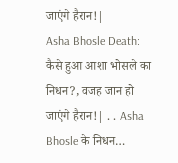जाएंगे हैरान!|
Asha Bhosle Death: कैसे हुआ आशा भोसले का निधन?, वजह जान हो जाएंगे हैरान!| . . Asha Bhosle के निधन…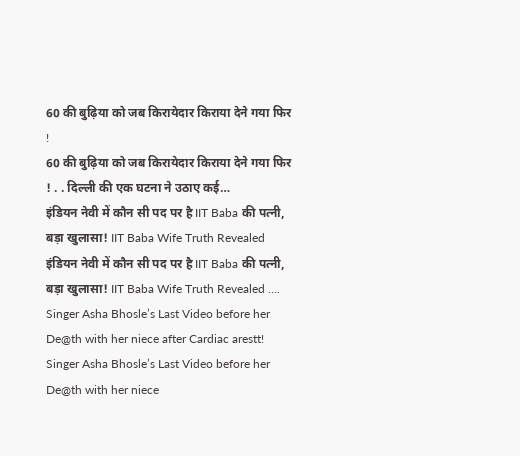60 की बुढ़िया को जब किरायेदार किराया देने गया फिर !
60 की बुढ़िया को जब किरायेदार किराया देने गया फिर ! . . दिल्ली की एक घटना ने उठाए कई…
इंडियन नेवी में कौन सी पद पर है IIT Baba की पत्नी, बड़ा खुलासा! IIT Baba Wife Truth Revealed
इंडियन नेवी में कौन सी पद पर है IIT Baba की पत्नी, बड़ा खुलासा! IIT Baba Wife Truth Revealed ….
Singer Asha Bhosle’s Last Video before her De@th with her niece after Cardiac arestt!
Singer Asha Bhosle’s Last Video before her De@th with her niece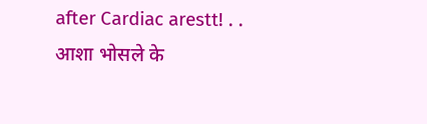after Cardiac arestt! . . आशा भोसले के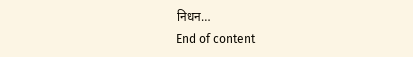निधन…
End of content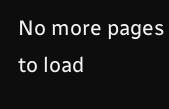No more pages to load